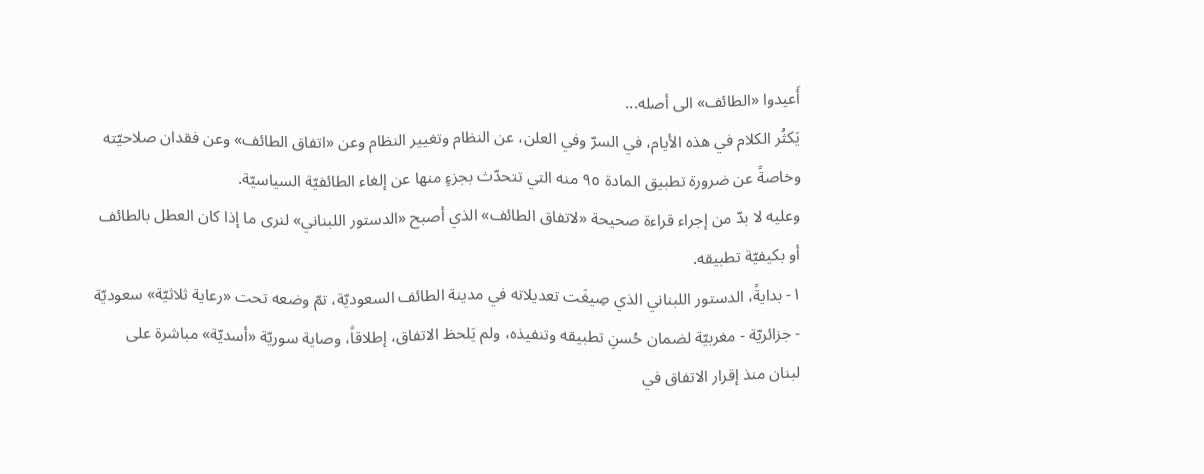أَعيدوا «الطائف» الى أصله...
يَكثُر الكلام في هذه الأيام، في السرّ وفي العلن، عن النظام وتغيير النظام وعن «اتفاق الطائف» وعن فقدان صلاحيّته وخاصةً عن ضرورة تطبيق المادة ٩٥ منه التي تتحدّث بجزءٍ منها عن إلغاء الطائفيّة السياسيّة.
وعليه لا بدّ من إجراء قراءة صحيحة «لاتفاق الطائف» الذي أصبح «الدستور اللبناني» لنرى ما إذا كان العطل بالطائف أو بكيفيّة تطبيقه.
١- بدايةً، الدستور اللبناني الذي صِيغَت تعديلاته في مدينة الطائف السعوديّة، تمّ وضعه تحت «رعاية ثلاثيّة» سعوديّة - جزائريّة - مغربيّة لضمان حُسنِ تطبيقه وتنفيذه، ولم يَلحظ الاتفاق، إطلاقاً، وصاية سوريّة «أسديّة» مباشرة على لبنان منذ إقرار الاتفاق في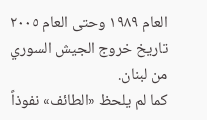العام ١٩٨٩ وحتى العام ٢٠٠٥ تاريخ خروج الجيش السوري من لبنان.
كما لم يلحظ «الطائف» نفوذاً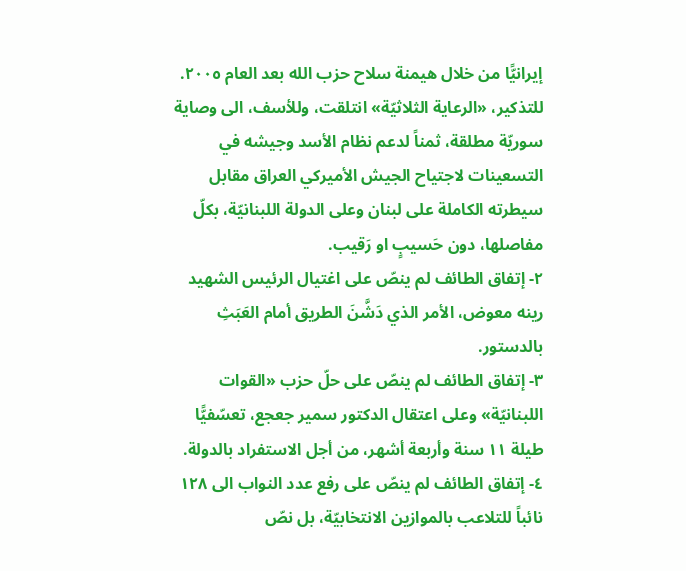إيرانيًّا من خلال هيمنة سلاح حزب الله بعد العام ٢٠٠٥.
للتذكير، «الرعاية الثلاثيّة» انتلقت، وللأسف، الى وصاية سوريّة مطلقة، ثمناً لدعم نظام الأسد وجيشه في التسعينات لاجتياح الجيش الأميركي العراق مقابل سيطرته الكاملة على لبنان وعلى الدولة اللبنانيّة، بكلّ مفاصلها، دون حَسيبٍ او رَقيب.
٢- إتفاق الطائف لم ينصّ على اغتيال الرئيس الشهيد رينه معوض، الأمر الذي دَشَّنَ الطريق أمام العَبَثِ بالدستور.
٣- إتفاق الطائف لم ينصّ على حلّ حزب «القوات اللبنانيّة» وعلى اعتقال الدكتور سمير جعجع، تعسّفيًّا طيلة ١١ سنة وأربعة أشهر، من أجل الاستفراد بالدولة.
٤- إتفاق الطائف لم ينصّ على رفع عدد النواب الى ١٢٨ نائباً للتلاعب بالموازين الانتخابيّة، بل نصّ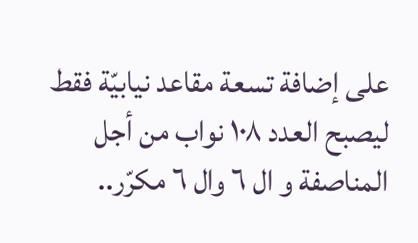على إضافة تسعة مقاعد نيابيّة فقط ليصبح العدد ١٠٨ نواب من أجل المناصفة و ال ٦ وال ٦ مكرّر..